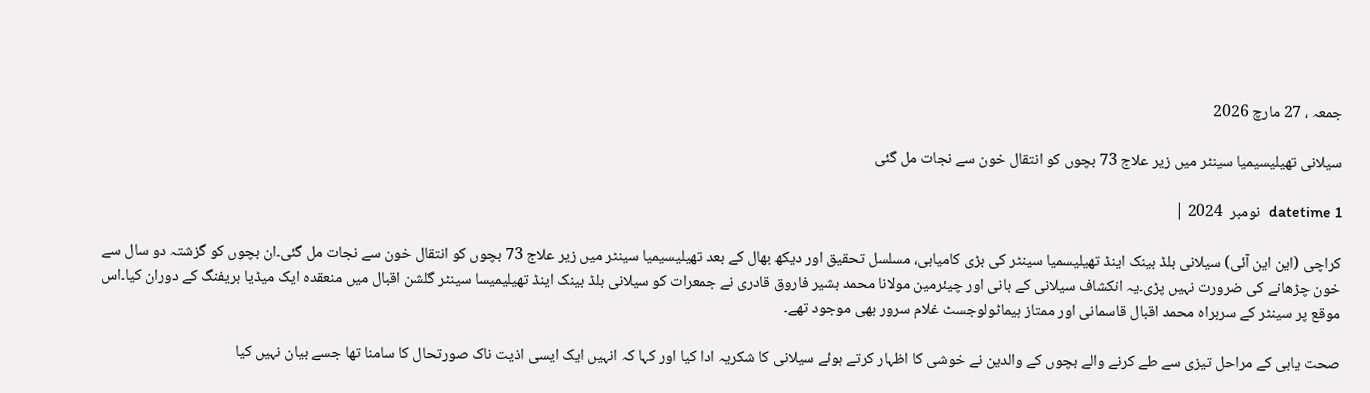جمعہ ، 27 مارچ 2026

سیلانی تھیلیسیمیا سینٹر میں زیر علاج 73 بچوں کو انتقال خون سے نجات مل گئی

datetime 1  نومبر  2024 |

کراچی (این این آئی) سیلانی بلڈ بینک اینڈ تھیلیسمیا سینٹر کی بڑی کامیابی، مسلسل تحقیق اور دیکھ بھال کے بعد تھیلیسیمیا سینٹر میں زیر علاج 73 بچوں کو انتقال خون سے نجات مل گئی۔ان بچوں کو گزشتہ دو سال سے خون چڑھانے کی ضرورت نہیں پڑی۔یہ انکشاف سیلانی کے بانی اور چیئرمین مولانا محمد بشیر فاروق قادری نے جمعرات کو سیلانی بلڈ بینک اینڈ تھیلیمیسا سینٹر گلشن اقبال میں منعقدہ ایک میڈیا بریفنگ کے دوران کیا۔اس موقع پر سینٹر کے سربراہ محمد اقبال قاسمانی اور ممتاز ہیماٹولوجسٹ غلام سرور بھی موجود تھے۔

صحت یابی کے مراحل تیزی سے طے کرنے والے بچوں کے والدین نے خوشی کا اظہار کرتے ہوئے سیلانی کا شکریہ ادا کیا اور کہا کہ انہیں ایک ایسی اذیت ناک صورتحال کا سامنا تھا جسے بیان نہیں کیا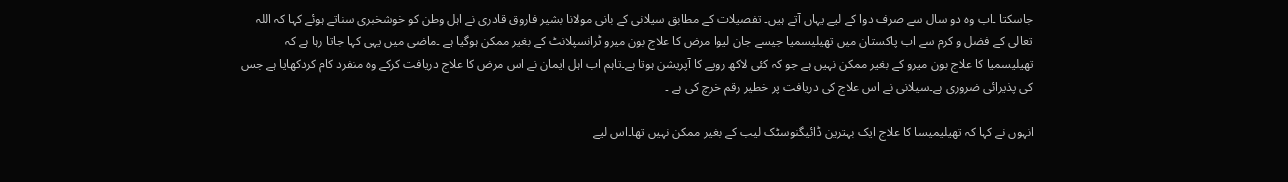جاسکتا ۔اب وہ دو سال سے صرف دوا کے لیے یہاں آتے ہیں۔ تفصیلات کے مطابق سیلانی کے بانی مولانا بشیر فاروق قادری نے اہل وطن کو خوشخبری سناتے ہوئے کہا کہ اللہ تعالی کے فضل و کرم سے اب پاکستان میں تھیلیسمیا جیسے جان لیوا مرض کا علاج بون میرو ٹرانسپلانٹ کے بغیر ممکن ہوگیا ہے ۔ماضی میں یہی کہا جاتا رہا ہے کہ تھیلیسمیا کا علاج بون میرو کے بغیر ممکن نہیں ہے جو کہ کئی لاکھ روپے کا آپریشن ہوتا ہے۔تاہم اب اہل ایمان نے اس مرض کا علاج دریافت کرکے وہ منفرد کام کردکھایا ہے جس کی پذیرائی ضروری ہے۔سیلانی نے اس علاج کی دریافت پر خطیر رقم خرچ کی ہے ۔

انہوں نے کہا کہ تھیلیمیسا کا علاج ایک بہترین ڈائیگنوسٹک لیب کے بغیر ممکن نہیں تھا۔اس لیے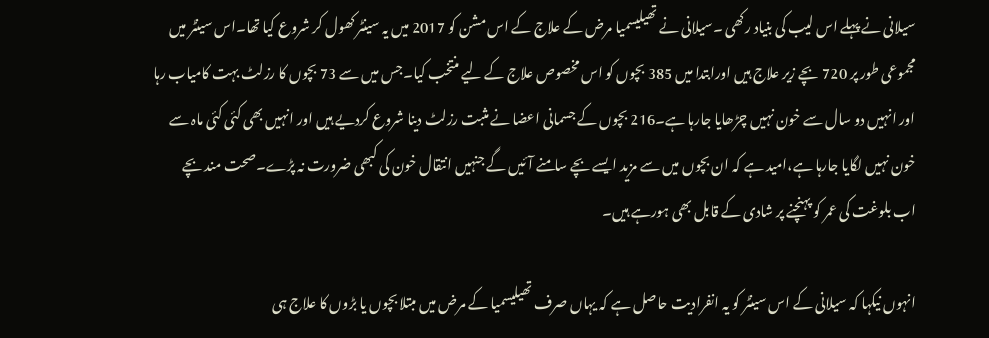سیلانی نے پہلے اس لیب کی بنیاد رکھی ۔سیلانی نے تھیلیسمیا مرض کے علاج کے اس مشن کو 2017 میں یہ سینٹر کھول کر شروع کیا تھا۔اس سینٹر میں مجموعی طور پر 720 بچے زیر علاج ہیں اورابتدا میں 385 بچوں کو اس مخصوص علاج کے لیے منتخب کیا۔جس میں سے 73 بچوں کا رزلٹ بہت کامیاب رہا اور انہیں دو سال سے خون نہیں چڑھایا جارہا ہے۔216 بچوں کے جسمانی اعضا نے مثبت رزلٹ دینا شروع کردیے ہیں اور انہیں بھی کئی کئی ماہ سے خون نہیں لگایا جارہا ہے،امید ہے کہ ان بچوں میں سے مزید ایسے بچے سامنے آئیں گے جنہیں انتقال خون کی کبھی ضرورت نہ پڑے۔صحت مند بچے اب بلوغت کی عمر کو پہنچنے پر شادی کے قابل بھی ہورہے ہیں۔

انہوں نیکہا کہ سیلانی کے اس سینٹر کو یہ انفرادیت حاصل ہے کہ یہاں صرف تھیلیسمیا کے مرض میں مبتلا بچوں یا بڑوں کا علاج ہی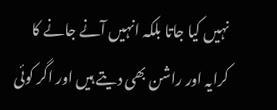نہیں کیا جاتا بلکہ انہیں آنے جانے کا کرایہ اور راشن بھی دیتے ہیں اور اگر کوئی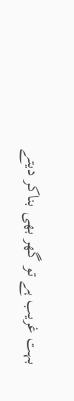بہت غریب ہے تو گھر بھی بناکر دیتے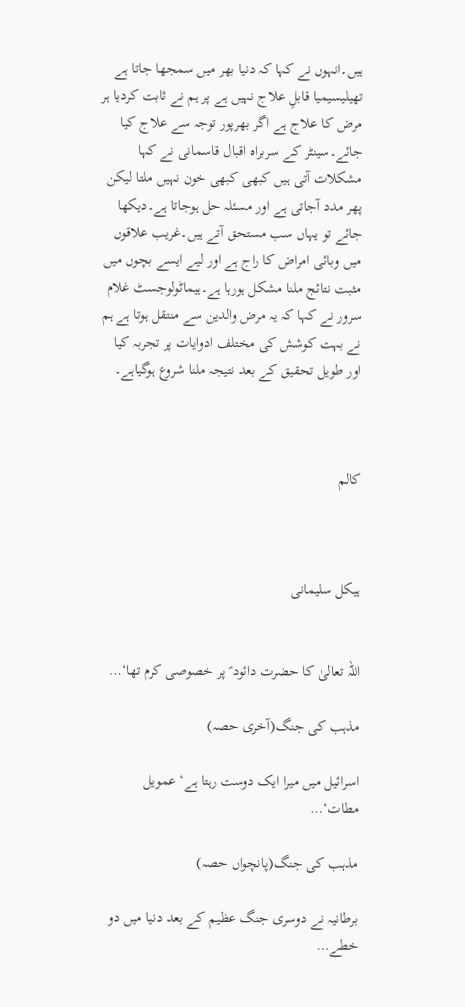ہیں۔انہوں نے کہا کہ دنیا بھر میں سمجھا جاتا ہے تھیلیسیمیا قابلِ علاج نہیں ہے پر ہم نے ثابت کردیا ہر مرض کا علاج ہے اگر بھرپور توجہ سے علاج کیا جائے۔سینٹر کے سربراہ اقبال قاسمانی نے کہا مشکلات آتی ہیں کبھی کبھی خون نہیں ملتا لیکن پھر مدد آجاتی ہے اور مسئلہ حل ہوجاتا ہے۔دیکھا جائے تو یہاں سب مستحق آتے ہیں۔غریب علاقوں میں وبائی امراض کا راج ہے اور لیے ایسے بچوں میں مثبت نتائج ملنا مشکل ہورہا ہے۔ہیماٹولوجسٹ غلام سرور نے کہا کہ یہ مرض والدین سے منتقل ہوتا ہے ہم نے بہت کوشش کی مختلف ادوایات پر تجربہ کیا اور طویل تحقیق کے بعد نتیجہ ملنا شروع ہوگیاہے۔



کالم



ہیکل سلیمانی


اللہ تعالیٰ کا حضرت دائود ؑ پر خصوصی کرم تھا‘…

مذہب کی جنگ(آخری حصہ)

اسرائیل میں میرا ایک دوست رہتا ہے‘ عمویل مطات‘…

مذہب کی جنگ(پانچواں حصہ)

برطانیہ نے دوسری جنگ عظیم کے بعد دنیا میں دو خطے…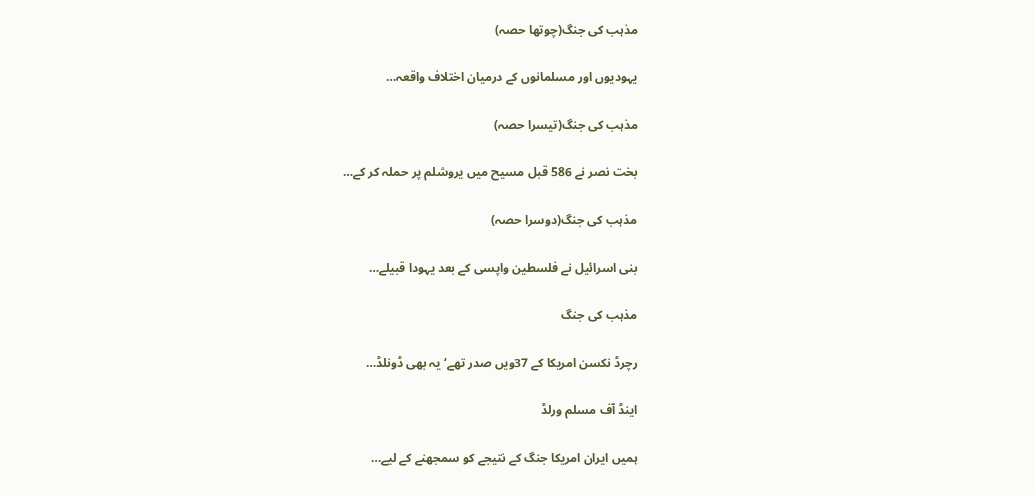مذہب کی جنگ(چوتھا حصہ)

یہودیوں اور مسلمانوں کے درمیان اختلاف واقعہ…

مذہب کی جنگ(تیسرا حصہ)

بخت نصر نے 586 قبل مسیح میں یروشلم پر حملہ کر کے…

مذہب کی جنگ(دوسرا حصہ)

بنی اسرائیل نے فلسطین واپسی کے بعد یہودا قبیلے…

مذہب کی جنگ

رچرڈ نکسن امریکا کے 37ویں صدر تھے‘ یہ بھی ڈونلڈ…

اینڈ آف مسلم ورلڈ

ہمیں ایران امریکا جنگ کے نتیجے کو سمجھنے کے لیے…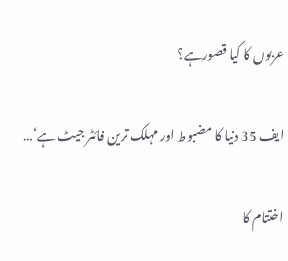عربوں کا کیا قصورہے؟

ایف 35 دنیا کا مضبوط اور مہلک ترین فائٹر جیٹ ہے‘…

اختتام کا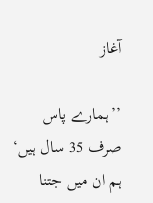آغاز

’’ہمارے پاس صرف 35 سال ہیں‘ ہم ان میں جتنا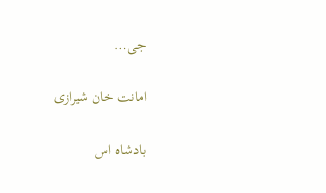جی…

امانت خان شیرازی

بادشاہ اس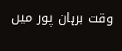وقت برہان پور میں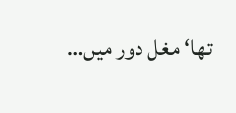تھا‘ مغل دور میں…